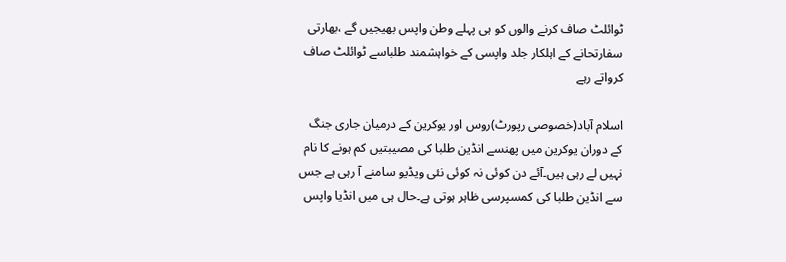ٹوائلٹ صاف کرنے والوں کو ہی پہلے وطن واپس بھیجیں گے ،بھارتی سفارتحانے کے اہلکار جلد واپسی کے خواہشمند طلباسے ٹوائلٹ صاف کرواتے رہے

اسلام آباد(خصوصی رپورٹ)روس اور یوکرین کے درمیان جاری جنگ کے دوران یوکرین میں پھنسے انڈین طلبا کی مصیبتیں کم ہونے کا نام نہیں لے رہی ہیں۔آئے دن کوئی نہ کوئی نئی ویڈیو سامنے آ رہی ہے جس سے انڈین طلبا کی کمسپرسی ظاہر ہوتی ہے۔حال ہی میں انڈیا واپس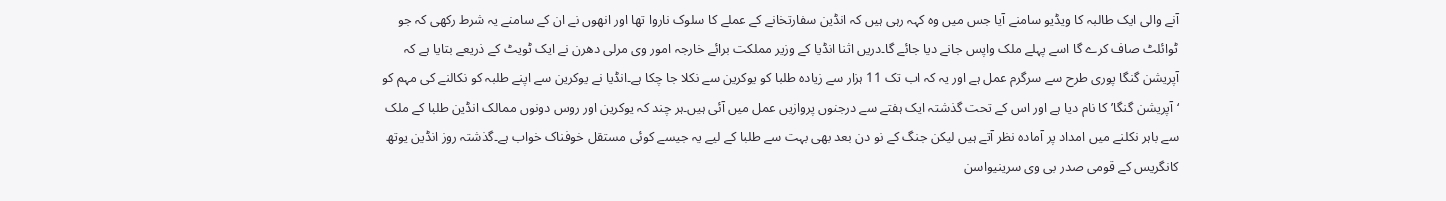آنے والی ایک طالبہ کا ویڈیو سامنے آیا جس میں وہ کہہ رہی ہیں کہ انڈین سفارتخانے کے عملے کا سلوک ناروا تھا اور انھوں نے ان کے سامنے یہ شرط رکھی کہ جو ٹوائلٹ صاف کرے گا اسے پہلے ملک واپس جانے دیا جائے گا۔دریں اثنا انڈیا کے وزیر مملکت برائے خارجہ امور وی مرلی دھرن نے ایک ٹویٹ کے ذریعے بتایا ہے کہ آپریشن گنگا پوری طرح سے سرگرم عمل ہے اور یہ کہ اب تک 11 ہزار سے زیادہ طلبا کو یوکرین سے نکلا جا چکا ہے۔انڈیا نے یوکرین سے اپنے طلبہ کو نکالنے کی مہم کو ‘آپریشن گنگا’ کا نام دیا ہے اور اس کے تحت گذشتہ ایک ہفتے سے درجنوں پروازیں عمل میں آئی ہیں۔ہر چند کہ یوکرین اور روس دونوں ممالک انڈین طلبا کے ملک سے باہر نکلنے میں امداد پر آمادہ نظر آتے ہیں لیکن جنگ کے نو دن بعد بھی بہت سے طلبا کے لیے یہ جیسے کوئی مستقل خوفناک خواب ہے۔گذشتہ روز انڈین یوتھ کانگریس کے قومی صدر بی وی سرینیواسن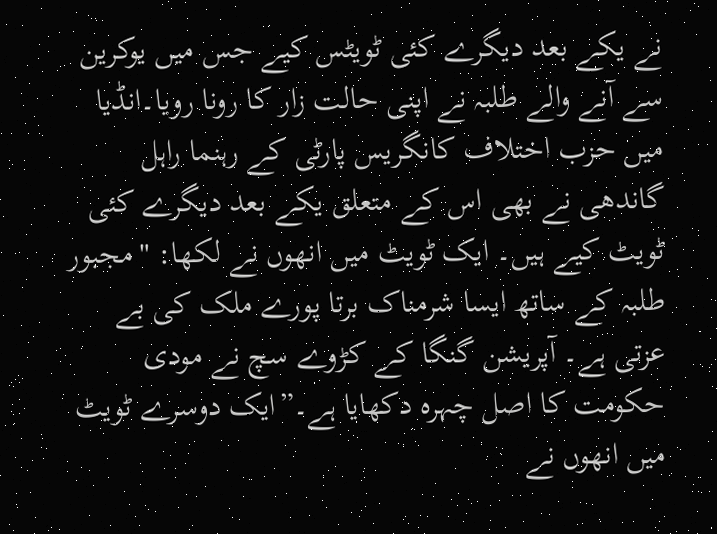نے یکے بعد دیگرے کئی ٹویٹس کیے جس میں یوکرین سے آنے والے طلبہ نے اپنی حالت زار کا رونا رویا۔انڈیا میں حزب اختلاف کانگریس پارٹی کے رہنما راہل گاندھی نے بھی اس کے متعلق یکے بعد دیگرے کئی ٹویٹ کیے ہیں۔ ایک ٹویٹ میں انھوں نے لکھا: "مجبور طلبہ کے ساتھ ایسا شرمناک برتا پورے ملک کی بے عزتی ہے۔ آپریشن گنگا کے کڑوے سچ نے مودی حکومت کا اصل چہرہ دکھایا ہے۔”ایک دوسرے ٹویٹ میں انھوں نے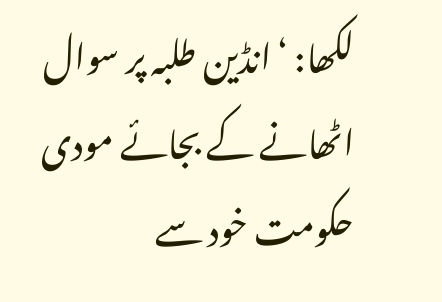لکھا: ‘انڈین طلبہ پر سوال اٹھانے کے بجائے مودی حکومت خود سے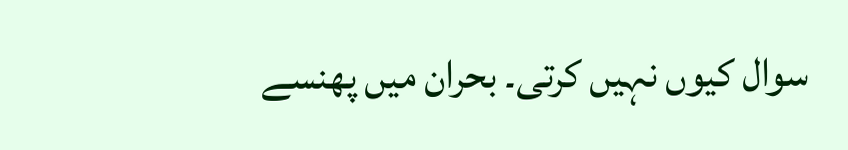سوال کیوں نہیں کرتی۔ بحران میں پھنسے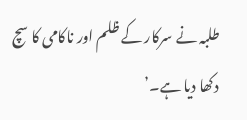طلبہ نے سرکار کے ظلم اور ناکامی کا سچ دکھا دیا ہے۔’